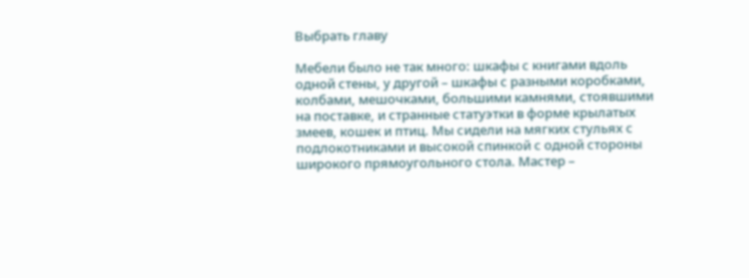Выбрать главу

Мебели было не так много: шкафы с книгами вдоль одной стены, у другой – шкафы с разными коробками, колбами, мешочками, большими камнями, стоявшими на поставке, и странные статуэтки в форме крылатых змеев, кошек и птиц. Мы сидели на мягких стульях с подлокотниками и высокой спинкой с одной стороны широкого прямоугольного стола. Мастер –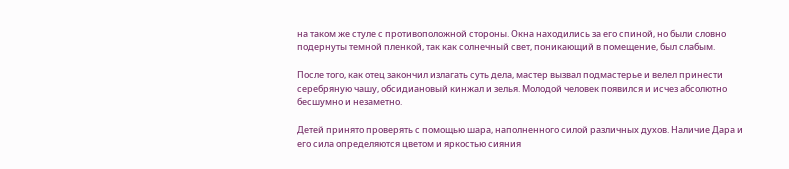на таком же стуле с противоположной стороны. Окна находились за его спиной, но были словно подернуты темной пленкой, так как солнечный свет, поникающий в помещение, был слабым.

После того, как отец закончил излагать суть дела, мастер вызвал подмастерье и велел принести серебряную чашу, обсидиановый кинжал и зелья. Молодой человек появился и исчез абсолютно бесшумно и незаметно.

Детей принято проверять с помощью шара, наполненного силой различных духов. Наличие Дара и его сила определяются цветом и яркостью сияния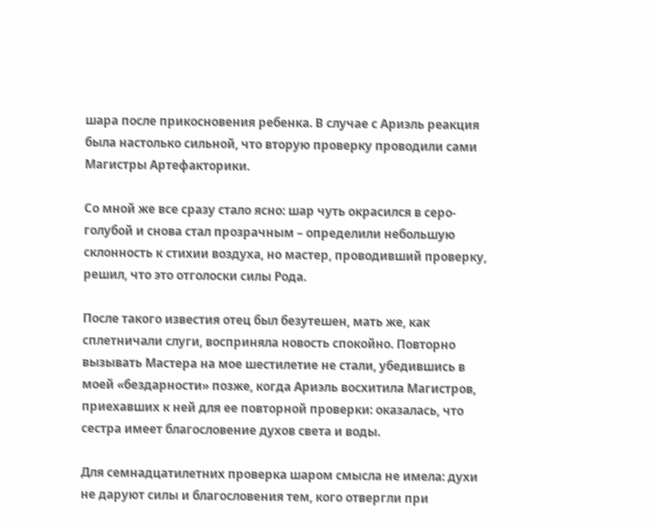шара после прикосновения ребенка. В случае с Ариэль реакция была настолько сильной, что вторую проверку проводили сами Магистры Артефакторики.

Со мной же все сразу стало ясно: шар чуть окрасился в серо-голубой и снова стал прозрачным – определили небольшую склонность к стихии воздуха, но мастер, проводивший проверку, решил, что это отголоски силы Рода.

После такого известия отец был безутешен, мать же, как сплетничали слуги, восприняла новость спокойно. Повторно вызывать Мастера на мое шестилетие не стали, убедившись в моей «бездарности» позже, когда Ариэль восхитила Магистров, приехавших к ней для ее повторной проверки: оказалась, что сестра имеет благословение духов света и воды.

Для семнадцатилетних проверка шаром смысла не имела: духи не даруют силы и благословения тем, кого отвергли при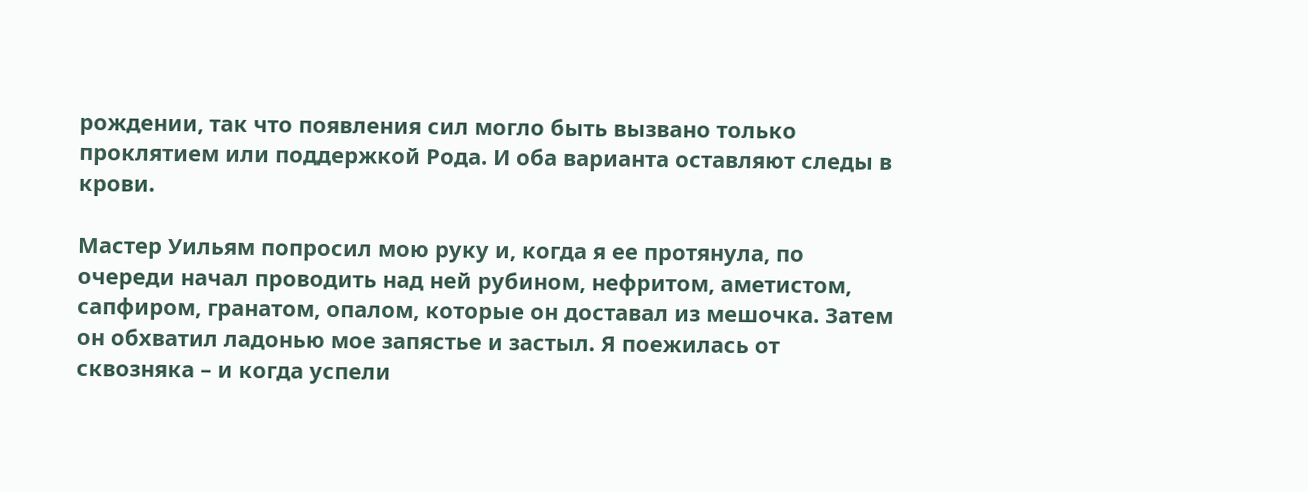рождении, так что появления сил могло быть вызвано только проклятием или поддержкой Рода. И оба варианта оставляют следы в крови.

Мастер Уильям попросил мою руку и, когда я ее протянула, по очереди начал проводить над ней рубином, нефритом, аметистом, сапфиром, гранатом, опалом, которые он доставал из мешочка. Затем он обхватил ладонью мое запястье и застыл. Я поежилась от сквозняка – и когда успели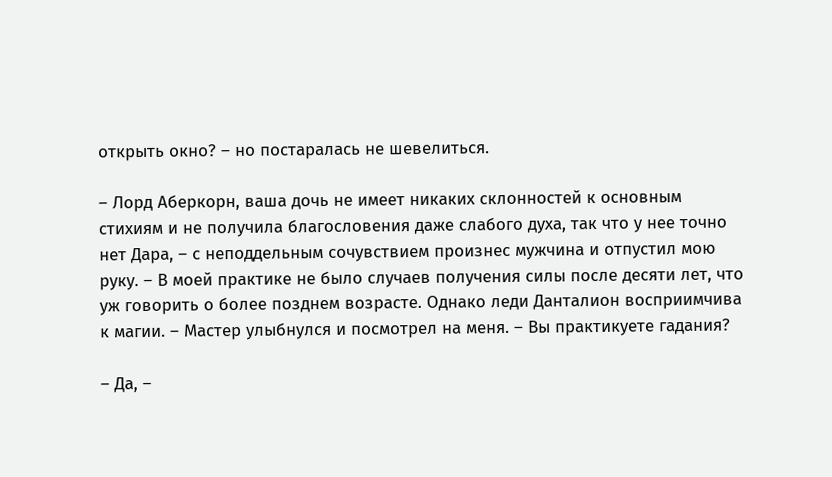открыть окно? – но постаралась не шевелиться.

– Лорд Аберкорн, ваша дочь не имеет никаких склонностей к основным стихиям и не получила благословения даже слабого духа, так что у нее точно нет Дара, – с неподдельным сочувствием произнес мужчина и отпустил мою руку. – В моей практике не было случаев получения силы после десяти лет, что уж говорить о более позднем возрасте. Однако леди Данталион восприимчива к магии. – Мастер улыбнулся и посмотрел на меня. – Вы практикуете гадания?

– Да, –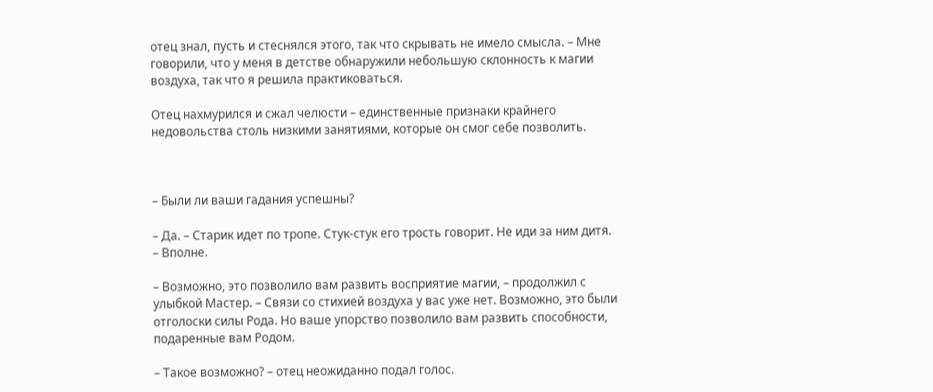отец знал, пусть и стеснялся этого, так что скрывать не имело смысла. – Мне говорили, что у меня в детстве обнаружили небольшую склонность к магии воздуха, так что я решила практиковаться.

Отец нахмурился и сжал челюсти – единственные признаки крайнего недовольства столь низкими занятиями, которые он смог себе позволить.



– Были ли ваши гадания успешны?

– Да. – Старик идет по тропе. Стук-стук его трость говорит. Не иди за ним дитя. – Вполне.

– Возможно, это позволило вам развить восприятие магии, – продолжил с улыбкой Мастер. – Связи со стихией воздуха у вас уже нет. Возможно, это были отголоски силы Рода. Но ваше упорство позволило вам развить способности, подаренные вам Родом.

– Такое возможно? – отец неожиданно подал голос.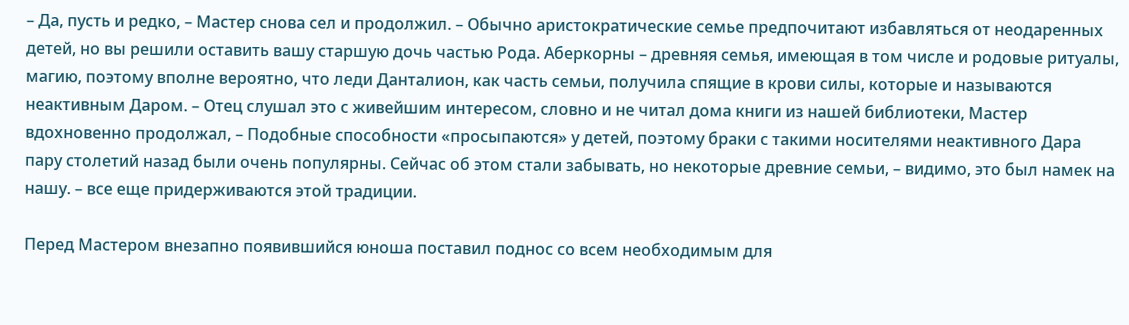– Да, пусть и редко, – Мастер снова сел и продолжил. – Обычно аристократические семье предпочитают избавляться от неодаренных детей, но вы решили оставить вашу старшую дочь частью Рода. Аберкорны – древняя семья, имеющая в том числе и родовые ритуалы, магию, поэтому вполне вероятно, что леди Данталион, как часть семьи, получила спящие в крови силы, которые и называются неактивным Даром. – Отец слушал это с живейшим интересом, словно и не читал дома книги из нашей библиотеки, Мастер вдохновенно продолжал, – Подобные способности «просыпаются» у детей, поэтому браки с такими носителями неактивного Дара пару столетий назад были очень популярны. Сейчас об этом стали забывать, но некоторые древние семьи, – видимо, это был намек на нашу. – все еще придерживаются этой традиции.

Перед Мастером внезапно появившийся юноша поставил поднос со всем необходимым для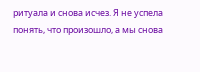ритуала и снова исчез. Я не успела понять, что произошло, а мы снова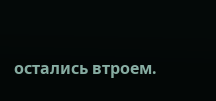остались втроем.